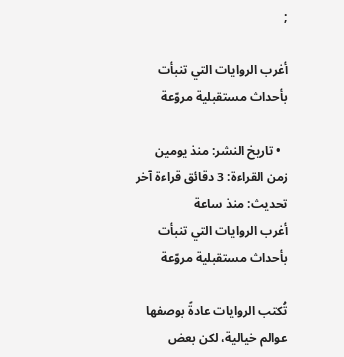;

أغرب الروايات التي تنبأت بأحداث مستقبلية مروّعة

  • تاريخ النشر: منذ يومين زمن القراءة: 3 دقائق قراءة آخر تحديث: منذ ساعة
أغرب الروايات التي تنبأت بأحداث مستقبلية مروّعة

تُكتب الروايات عادةً بوصفها عوالم خيالية، لكن بعض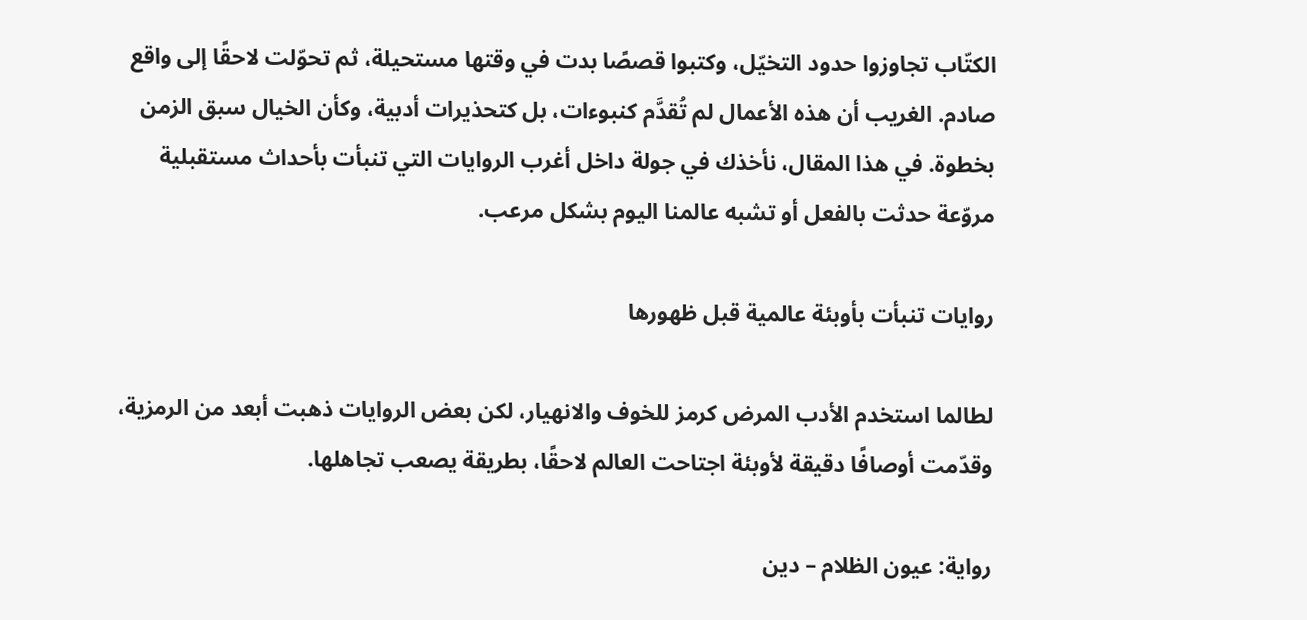الكتّاب تجاوزوا حدود التخيّل، وكتبوا قصصًا بدت في وقتها مستحيلة، ثم تحوّلت لاحقًا إلى واقع صادم. الغريب أن هذه الأعمال لم تُقدَّم كنبوءات، بل كتحذيرات أدبية، وكأن الخيال سبق الزمن بخطوة. في هذا المقال، نأخذك في جولة داخل أغرب الروايات التي تنبأت بأحداث مستقبلية مروّعة حدثت بالفعل أو تشبه عالمنا اليوم بشكل مرعب.

روايات تنبأت بأوبئة عالمية قبل ظهورها

لطالما استخدم الأدب المرض كرمز للخوف والانهيار، لكن بعض الروايات ذهبت أبعد من الرمزية، وقدّمت أوصافًا دقيقة لأوبئة اجتاحت العالم لاحقًا، بطريقة يصعب تجاهلها.

رواية: عيون الظلام – دين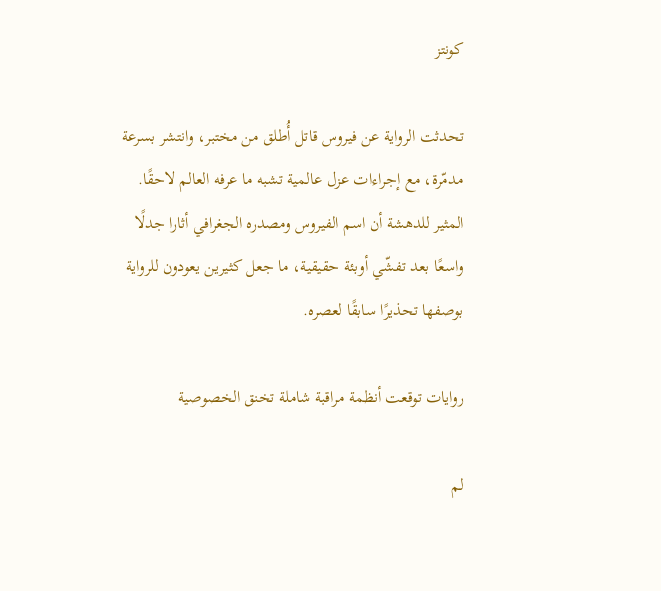كونتز

تحدثت الرواية عن فيروس قاتل أُطلق من مختبر، وانتشر بسرعة مدمّرة، مع إجراءات عزل عالمية تشبه ما عرفه العالم لاحقًا. المثير للدهشة أن اسم الفيروس ومصدره الجغرافي أثارا جدلًا واسعًا بعد تفشّي أوبئة حقيقية، ما جعل كثيرين يعودون للرواية بوصفها تحذيرًا سابقًا لعصره.

روايات توقعت أنظمة مراقبة شاملة تخنق الخصوصية

لم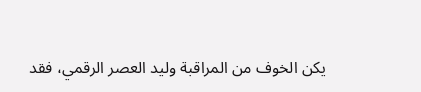يكن الخوف من المراقبة وليد العصر الرقمي، فقد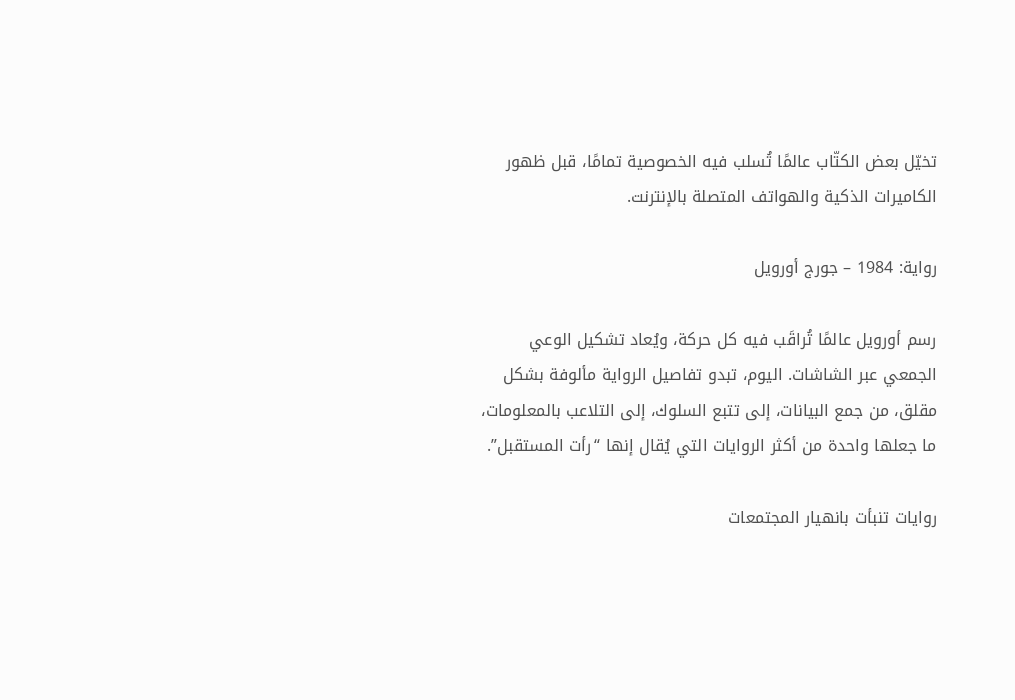تخيّل بعض الكتّاب عالمًا تُسلب فيه الخصوصية تمامًا، قبل ظهور الكاميرات الذكية والهواتف المتصلة بالإنترنت.

رواية: 1984 – جورج أورويل

رسم أورويل عالمًا تُراقَب فيه كل حركة، ويُعاد تشكيل الوعي الجمعي عبر الشاشات. اليوم، تبدو تفاصيل الرواية مألوفة بشكل مقلق، من جمع البيانات، إلى تتبع السلوك، إلى التلاعب بالمعلومات، ما جعلها واحدة من أكثر الروايات التي يُقال إنها “رأت المستقبل”.

روايات تنبأت بانهيار المجتمعات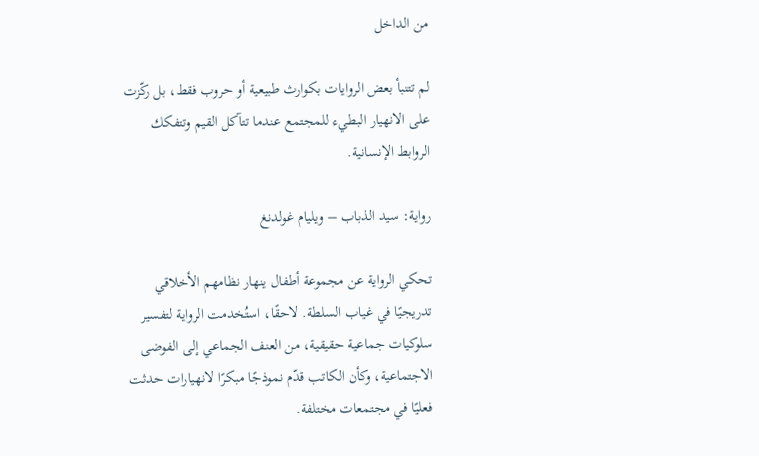من الداخل

لم تتنبأ بعض الروايات بكوارث طبيعية أو حروب فقط، بل ركّزت على الانهيار البطيء للمجتمع عندما تتآكل القيم وتتفكك الروابط الإنسانية.

رواية: سيد الذباب – ويليام غولدنغ

تحكي الرواية عن مجموعة أطفال ينهار نظامهم الأخلاقي تدريجيًا في غياب السلطة. لاحقًا، استُخدمت الرواية لتفسير سلوكيات جماعية حقيقية، من العنف الجماعي إلى الفوضى الاجتماعية، وكأن الكاتب قدّم نموذجًا مبكرًا لانهيارات حدثت فعليًا في مجتمعات مختلفة.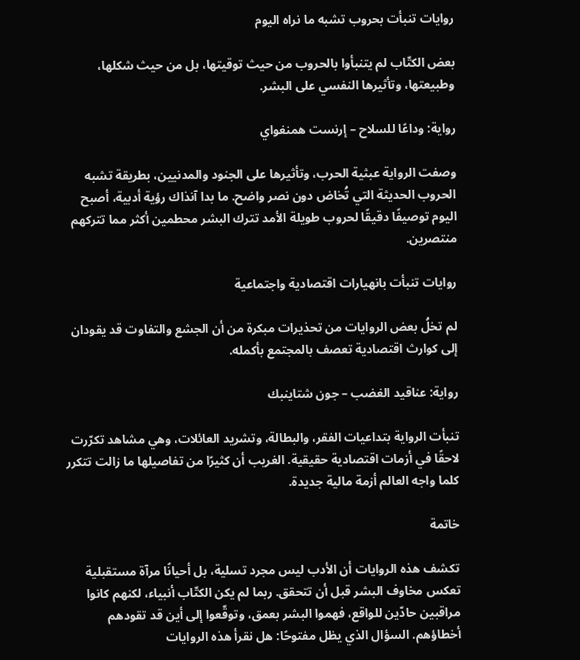روايات تنبأت بحروب تشبه ما نراه اليوم

بعض الكتّاب لم يتنبأوا بالحروب من حيث توقيتها، بل من حيث شكلها، وطبيعتها، وتأثيرها النفسي على البشر.

رواية: وداعًا للسلاح – إرنست همنغواي

وصفت الرواية عبثية الحرب، وتأثيرها على الجنود والمدنيين، بطريقة تشبه الحروب الحديثة التي تُخاض دون نصر واضح. ما بدا آنذاك رؤية أدبية، أصبح اليوم توصيفًا دقيقًا لحروب طويلة الأمد تترك البشر محطمين أكثر مما تتركهم منتصرين.

روايات تنبأت بانهيارات اقتصادية واجتماعية

لم تخلُ بعض الروايات من تحذيرات مبكرة من أن الجشع والتفاوت قد يقودان إلى كوارث اقتصادية تعصف بالمجتمع بأكمله.

رواية: عناقيد الغضب – جون شتاينبك

تنبأت الرواية بتداعيات الفقر، والبطالة، وتشريد العائلات، وهي مشاهد تكرّرت لاحقًا في أزمات اقتصادية حقيقية. الغريب أن كثيرًا من تفاصيلها ما زالت تتكرر كلما واجه العالم أزمة مالية جديدة.

خاتمة

تكشف هذه الروايات أن الأدب ليس مجرد تسلية، بل أحيانًا مرآة مستقبلية تعكس مخاوف البشر قبل أن تتحقق. ربما لم يكن الكتّاب أنبياء، لكنهم كانوا مراقبين حادّين للواقع، فهموا البشر بعمق، وتوقّعوا إلى أين قد تقودهم أخطاؤهم. السؤال الذي يظل مفتوحًا: هل نقرأ هذه الروايات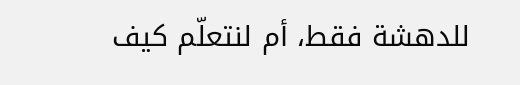للدهشة فقط، أم لنتعلّم كيف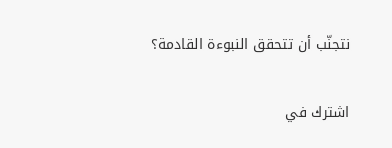نتجنّب أن تتحقق النبوءة القادمة؟

اشترك في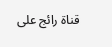قناة رائج على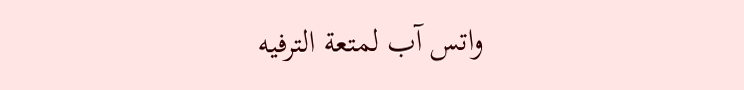واتس آب لمتعة الترفيه